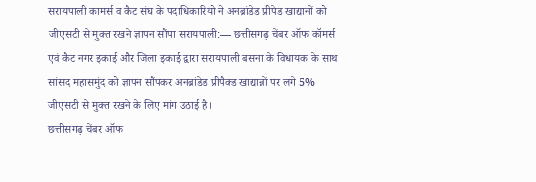सरायपाली कामर्स व कैट संघ के पदाधिकारियो ने अनब्रांडेड प्रीपेड खाद्यानों को जीएसटी से मुक्त रखने ज्ञापन सौंपा सरायपाली:— छत्तीसगढ़ चेंबर ऑफ कॉमर्स एवं कैट नगर इकाई और जिला इकाई द्वारा सरायपाली बसना के विधायक के साथ सांसद महासमुंद को ज्ञापन सौंपकर अनब्रांडेड प्रीपैक्ड खाद्यान्नों पर लगे 5% जीएसटी से मुक्त रखने के लिए मांग उठाई है।
छत्तीसगढ़ चेंबर ऑफ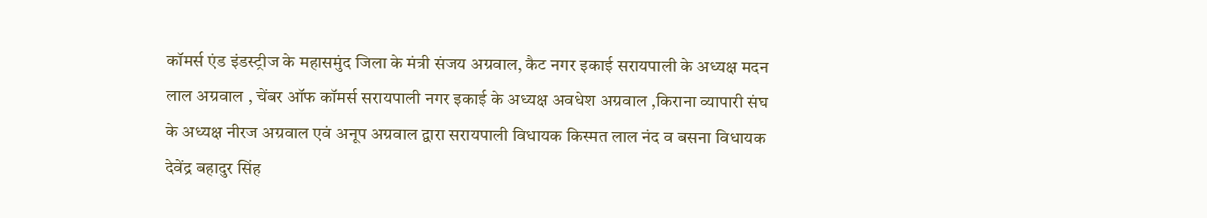कॉमर्स एंड इंडस्ट्रीज के महासमुंद जिला के मंत्री संजय अग्रवाल, कैट नगर इकाई सरायपाली के अध्यक्ष मदन लाल अग्रवाल , चेंबर ऑफ कॉमर्स सरायपाली नगर इकाई के अध्यक्ष अवधेश अग्रवाल ,किराना व्यापारी संघ के अध्यक्ष नीरज अग्रवाल एवं अनूप अग्रवाल द्वारा सरायपाली विधायक किस्मत लाल नंद व बसना विधायक देवेंद्र बहादुर सिंह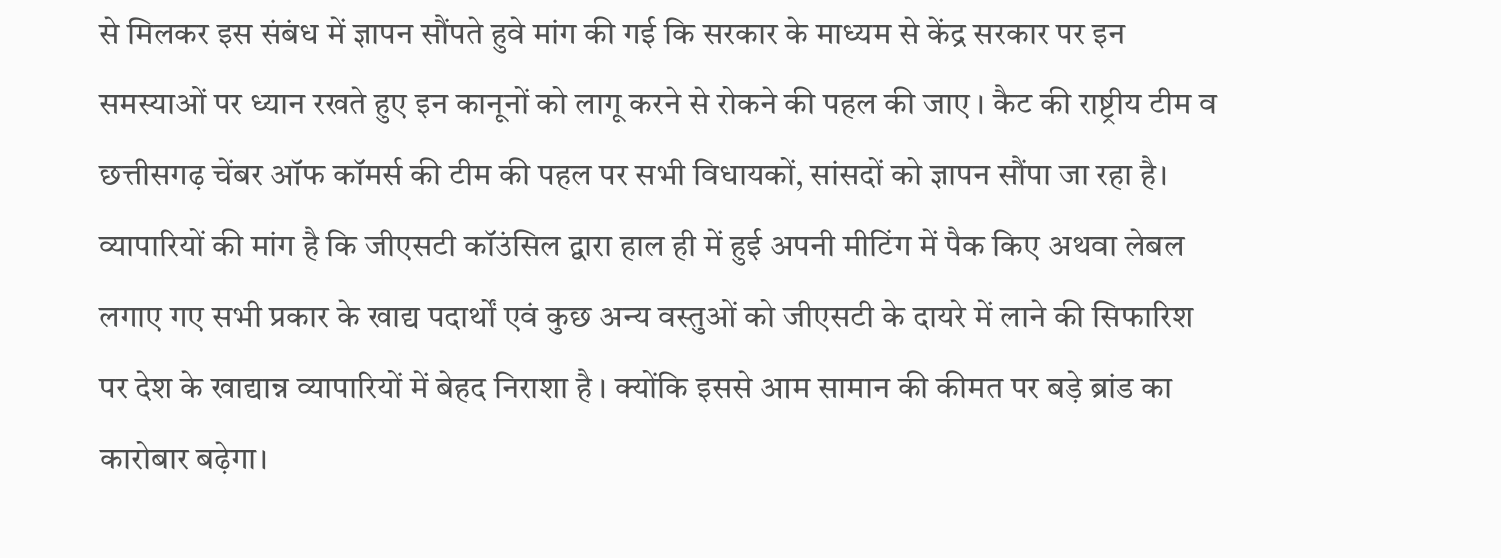से मिलकर इस संबंध में ज्ञापन सौंपते हुवे मांग की गई कि सरकार के माध्यम से केंद्र सरकार पर इन समस्याओं पर ध्यान रखते हुए इन कानूनों को लागू करने से रोकने की पहल की जाए । कैट की राष्ट्रीय टीम व छत्तीसगढ़ चेंबर ऑफ कॉमर्स की टीम की पहल पर सभी विधायकों, सांसदों को ज्ञापन सौंपा जा रहा है। व्यापारियों की मांग है कि जीएसटी कॉउंसिल द्वारा हाल ही में हुई अपनी मीटिंग में पैक किए अथवा लेबल लगाए गए सभी प्रकार के खाद्य पदार्थों एवं कुछ अन्य वस्तुओं को जीएसटी के दायरे में लाने की सिफारिश पर देश के खाद्यान्न व्यापारियों में बेहद निराशा है । क्योंकि इससे आम सामान की कीमत पर बड़े ब्रांड का कारोबार बढ़ेगा।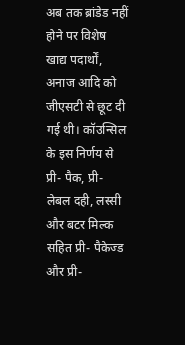अब तक ब्रांडेड नहीं होने पर विशेष खाद्य पदार्थों, अनाज आदि को जीएसटी से छूट दी गई थी। कॉउन्सिल के इस निर्णय से प्री- पैक, प्री- लेबल दही, लस्सी और बटर मिल्क सहित प्री- पैकेज्ड और प्री-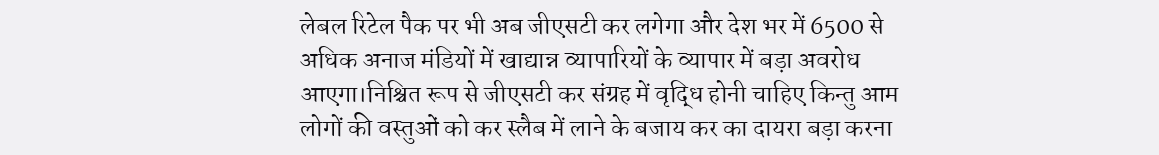लेबल रिटेल पैक पर भी अब जीएसटी कर लगेगा और देश भर में 6500 से अधिक अनाज मंडियों में खाद्यान्न व्यापारियों के व्यापार में बड़ा अवरोध आएगा।निश्चित रूप से जीएसटी कर संग्रह में वृद्धि होनी चाहिए किन्तु आम लोगों की वस्तुओं को कर स्लैब में लाने के बजाय कर का दायरा बड़ा करना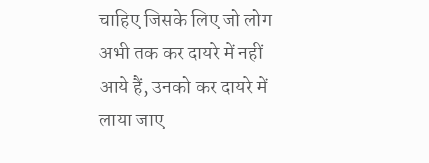चाहिए जिसके लिए जो लोग अभी तक कर दायरे में नहीं आये हैं, उनको कर दायरे में लाया जाए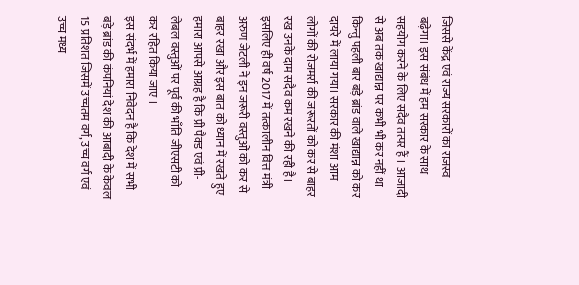जिससे केंद्र एवं राज्य सरकारों का राजस्व बढ़ेगा। इस संबंध में हम सरकार के साथ सहयोग करने के लिए सदैव तत्पर हैं । आजादी से अब तक खाद्यान्न पर कभी भी कर नहीं था किन्तु पहली बार बड़े ब्रांड वाले खाद्यान्न को कर दायरे में लाया गया। सरकार की मंशा आम लोगों की रोजमर्रा की जरूरतों को कर से बाहर रख उनके दाम सदैव कम रखने की रही है। इसलिए ही वर्ष 2017 में तत्कालीन वित्त मंत्री अरुण जेटली ने इन जरूरी वस्तुओं को कर से बाहर रखा और इस बात को ध्यान में रखते हुए हमारा आपसे आग्रह है कि प्री पैक्ड एवं प्री- लेबल वस्तुओं पर पूर्व की भाँति जीएसटी को कर रहित किया जाए ।
इस संदर्भ में हमारा निवेदन है कि देश में सभी बड़े ब्रांड की कंपनियां देश की आबादी के केवल 15 प्रतिशत जिसमें उच्चतम वर्ग, उच्च वर्ग एवं उच्च मध्य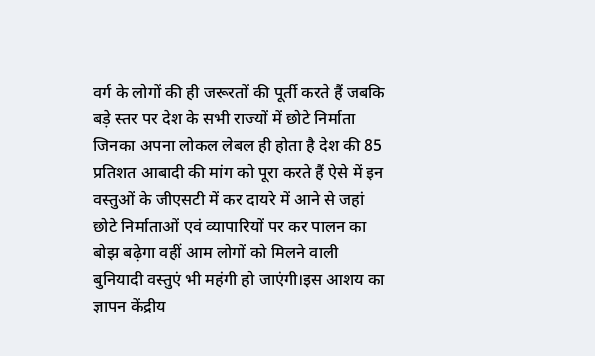वर्ग के लोगों की ही जरूरतों की पूर्ती करते हैं जबकि बड़े स्तर पर देश के सभी राज्यों में छोटे निर्माता जिनका अपना लोकल लेबल ही होता है देश की 85 प्रतिशत आबादी की मांग को पूरा करते हैं ऐसे में इन वस्तुओं के जीएसटी में कर दायरे में आने से जहां छोटे निर्माताओं एवं व्यापारियों पर कर पालन का बोझ बढ़ेगा वहीं आम लोगों को मिलने वाली बुनियादी वस्तुएं भी महंगी हो जाएंगी।इस आशय का ज्ञापन केंद्रीय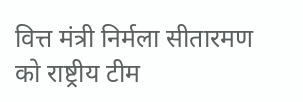वित्त मंत्री निर्मला सीतारमण को राष्ट्रीय टीम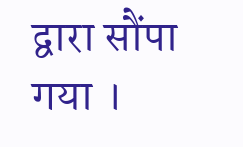द्वारा सौंपा गया ।